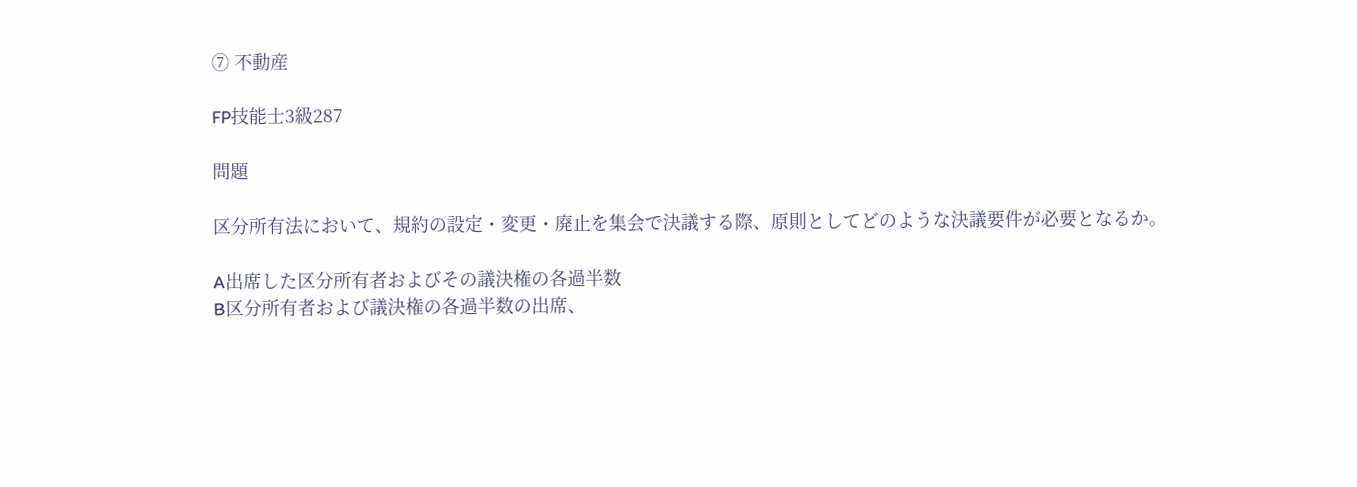⑦ 不動産

FP技能士3級287

問題

区分所有法において、規約の設定・変更・廃止を集会で決議する際、原則としてどのような決議要件が必要となるか。

A出席した区分所有者およびその議決権の各過半数
B区分所有者および議決権の各過半数の出席、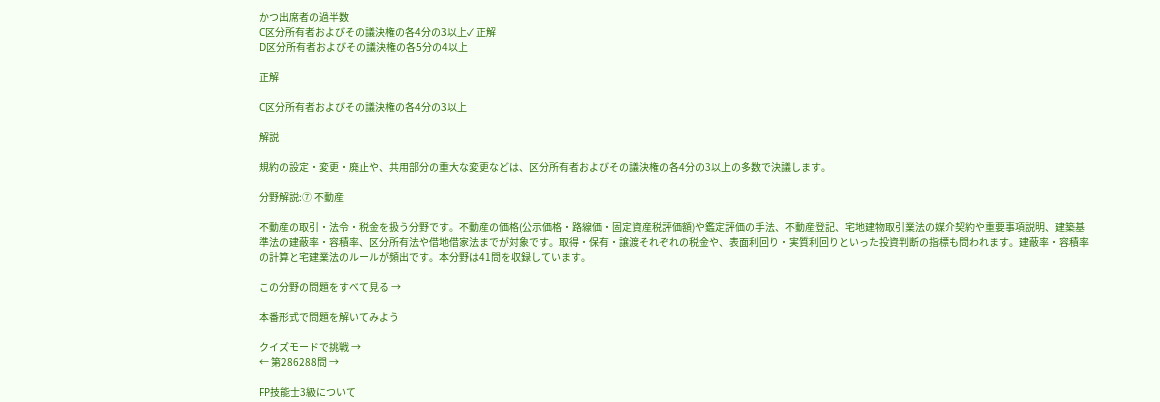かつ出席者の過半数
C区分所有者およびその議決権の各4分の3以上✓ 正解
D区分所有者およびその議決権の各5分の4以上

正解

C区分所有者およびその議決権の各4分の3以上

解説

規約の設定・変更・廃止や、共用部分の重大な変更などは、区分所有者およびその議決権の各4分の3以上の多数で決議します。

分野解説:⑦ 不動産

不動産の取引・法令・税金を扱う分野です。不動産の価格(公示価格・路線価・固定資産税評価額)や鑑定評価の手法、不動産登記、宅地建物取引業法の媒介契約や重要事項説明、建築基準法の建蔽率・容積率、区分所有法や借地借家法までが対象です。取得・保有・譲渡それぞれの税金や、表面利回り・実質利回りといった投資判断の指標も問われます。建蔽率・容積率の計算と宅建業法のルールが頻出です。本分野は41問を収録しています。

この分野の問題をすべて見る →

本番形式で問題を解いてみよう

クイズモードで挑戦 →
← 第286288問 →

FP技能士3級について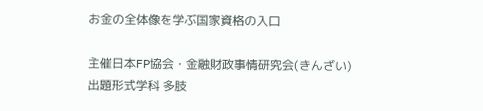お金の全体像を学ぶ国家資格の入口

主催日本FP協会・金融財政事情研究会(きんざい)
出題形式学科 多肢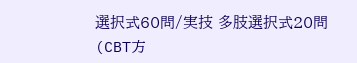選択式60問/実技 多肢選択式20問(CBT方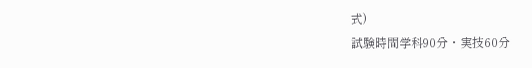式)
試験時間学科90分・実技60分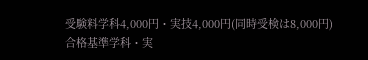受験料学科4,000円・実技4,000円(同時受検は8,000円)
合格基準学科・実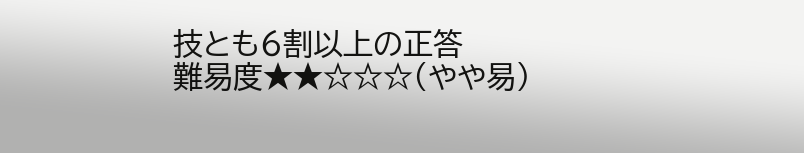技とも6割以上の正答
難易度★★☆☆☆(やや易)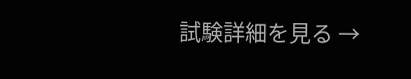試験詳細を見る →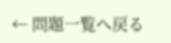← 問題一覧へ戻る